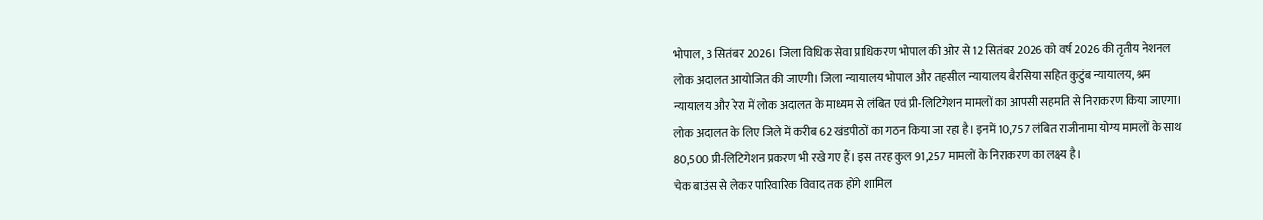भोपाल, 3 सितंबर 2026। जिला विधिक सेवा प्राधिकरण भोपाल की ओर से 12 सितंबर 2026 को वर्ष 2026 की तृतीय नेशनल लोक अदालत आयोजित की जाएगी। जिला न्यायालय भोपाल और तहसील न्यायालय बैरसिया सहित कुटुंब न्यायालय, श्रम न्यायालय और रेरा में लोक अदालत के माध्यम से लंबित एवं प्री-लिटिगेशन मामलों का आपसी सहमति से निराकरण किया जाएगा।
लोक अदालत के लिए जिले में करीब 62 खंडपीठों का गठन किया जा रहा है। इनमें 10,757 लंबित राजीनामा योग्य मामलों के साथ 80,500 प्री-लिटिगेशन प्रकरण भी रखे गए हैं। इस तरह कुल 91,257 मामलों के निराकरण का लक्ष्य है।
चेक बाउंस से लेकर पारिवारिक विवाद तक होंगे शामिल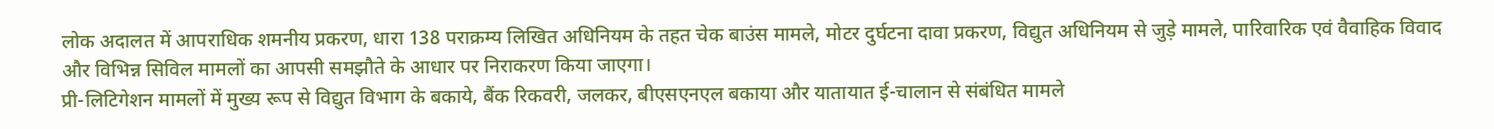लोक अदालत में आपराधिक शमनीय प्रकरण, धारा 138 पराक्रम्य लिखित अधिनियम के तहत चेक बाउंस मामले, मोटर दुर्घटना दावा प्रकरण, विद्युत अधिनियम से जुड़े मामले, पारिवारिक एवं वैवाहिक विवाद और विभिन्न सिविल मामलों का आपसी समझौते के आधार पर निराकरण किया जाएगा।
प्री-लिटिगेशन मामलों में मुख्य रूप से विद्युत विभाग के बकाये, बैंक रिकवरी, जलकर, बीएसएनएल बकाया और यातायात ई-चालान से संबंधित मामले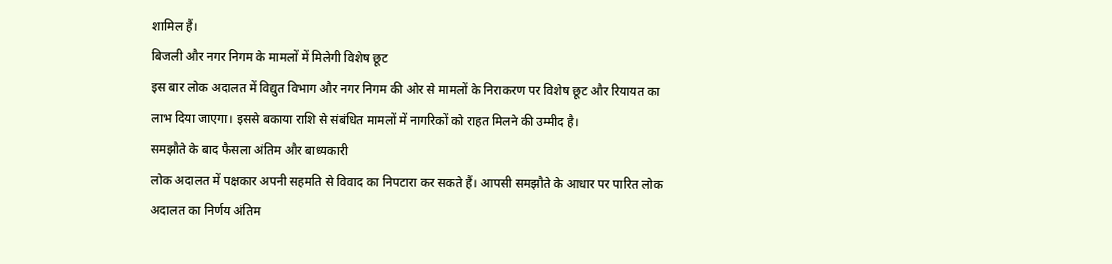शामिल हैं।
बिजली और नगर निगम के मामलों में मिलेगी विशेष छूट
इस बार लोक अदालत में विद्युत विभाग और नगर निगम की ओर से मामलों के निराकरण पर विशेष छूट और रियायत का लाभ दिया जाएगा। इससे बकाया राशि से संबंधित मामलों में नागरिकों को राहत मिलने की उम्मीद है।
समझौते के बाद फैसला अंतिम और बाध्यकारी
लोक अदालत में पक्षकार अपनी सहमति से विवाद का निपटारा कर सकते हैं। आपसी समझौते के आधार पर पारित लोक अदालत का निर्णय अंतिम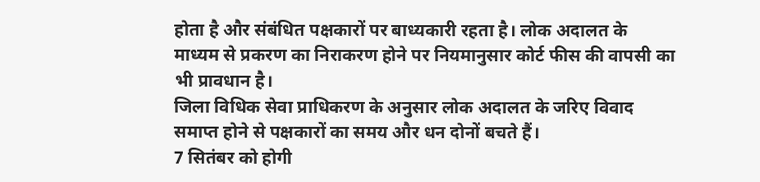होता है और संबंधित पक्षकारों पर बाध्यकारी रहता है। लोक अदालत के माध्यम से प्रकरण का निराकरण होने पर नियमानुसार कोर्ट फीस की वापसी का भी प्रावधान है।
जिला विधिक सेवा प्राधिकरण के अनुसार लोक अदालत के जरिए विवाद समाप्त होने से पक्षकारों का समय और धन दोनों बचते हैं।
7 सितंबर को होगी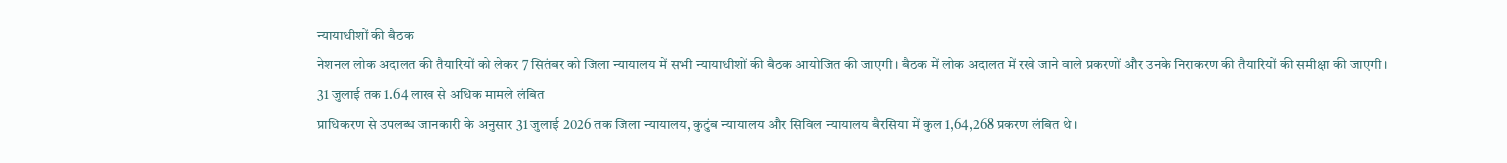न्यायाधीशों की बैठक
नेशनल लोक अदालत की तैयारियों को लेकर 7 सितंबर को जिला न्यायालय में सभी न्यायाधीशों की बैठक आयोजित की जाएगी। बैठक में लोक अदालत में रखे जाने वाले प्रकरणों और उनके निराकरण की तैयारियों की समीक्षा की जाएगी।
31 जुलाई तक 1.64 लाख से अधिक मामले लंबित
प्राधिकरण से उपलब्ध जानकारी के अनुसार 31 जुलाई 2026 तक जिला न्यायालय, कुटुंब न्यायालय और सिविल न्यायालय बैरसिया में कुल 1,64,268 प्रकरण लंबित थे।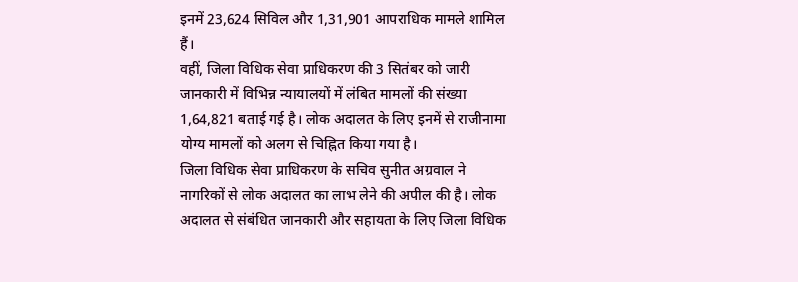इनमें 23,624 सिविल और 1,31,901 आपराधिक मामले शामिल हैं।
वहीं, जिला विधिक सेवा प्राधिकरण की 3 सितंबर को जारी जानकारी में विभिन्न न्यायालयों में लंबित मामलों की संख्या 1,64,821 बताई गई है। लोक अदालत के लिए इनमें से राजीनामा योग्य मामलों को अलग से चिह्नित किया गया है।
जिला विधिक सेवा प्राधिकरण के सचिव सुनीत अग्रवाल ने नागरिकों से लोक अदालत का लाभ लेने की अपील की है। लोक अदालत से संबंधित जानकारी और सहायता के लिए जिला विधिक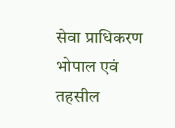सेवा प्राधिकरण भोपाल एवं तहसील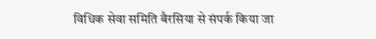विधिक सेवा समिति बैरसिया से संपर्क किया जा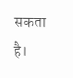सकता है।